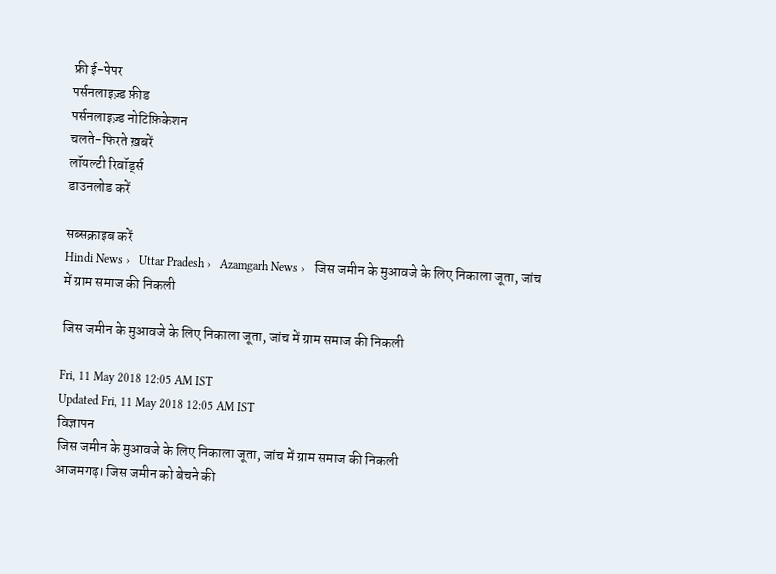फ्री ई-पेपर
पर्सनलाइज़्ड फ़ीड
पर्सनलाइज़्ड नोटिफ़िकेशन
चलते-फिरते ख़बरें
लॉयल्टी रिवॉर्ड्स
डाउनलोड करें

सब्सक्राइब करें
Hindi News ›   Uttar Pradesh ›   Azamgarh News ›   जिस जमीन के मुआवजे के लिए निकाला जूता, जांच में ग्राम समाज की निकली

जिस जमीन के मुआवजे के लिए निकाला जूता, जांच में ग्राम समाज की निकली

Fri, 11 May 2018 12:05 AM IST
Updated Fri, 11 May 2018 12:05 AM IST
विज्ञापन
जिस जमीन के मुआवजे के लिए निकाला जूता, जांच में ग्राम समाज की निकली
आजमगढ़। जिस जमीन को बेचने की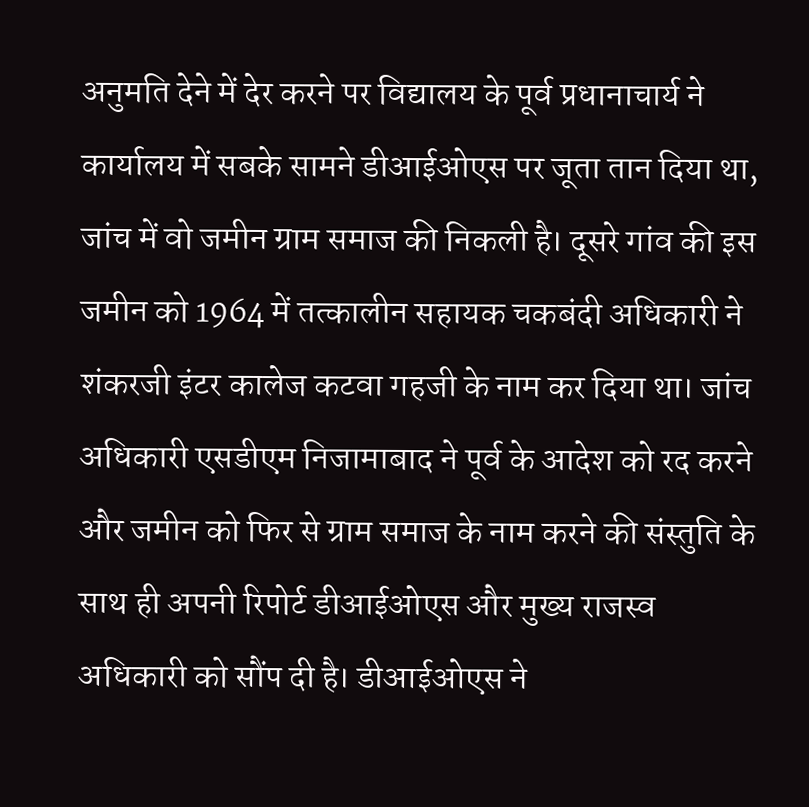अनुमति देने में देर करने पर विद्यालय के पूर्व प्रधानाचार्य ने कार्यालय में सबके सामने डीआईओएस पर जूता तान दिया था, जांच में वो जमीन ग्राम समाज की निकली है। दूसरे गांव की इस जमीन को 1964 में तत्कालीन सहायक चकबंदी अधिकारी ने शंकरजी इंटर कालेज कटवा गहजी के नाम कर दिया था। जांच अधिकारी एसडीएम निजामाबाद ने पूर्व के आदेश को रद करने और जमीन को फिर से ग्राम समाज के नाम करने की संस्तुति के साथ ही अपनी रिपोर्ट डीआईओएस और मुख्य राजस्व अधिकारी को सौंप दी है। डीआईओएस ने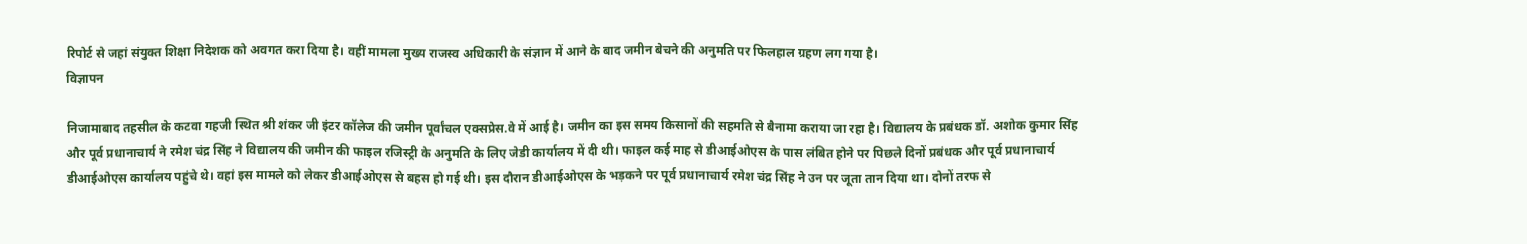रिपोर्ट से जहां संयुक्त शिक्षा निदेशक को अवगत करा दिया है। वहीं मामला मुख्य राजस्व अधिकारी के संज्ञान में आने के बाद जमीन बेचने की अनुमति पर फिलहाल ग्रहण लग गया है।
विज्ञापन

निजामाबाद तहसील के कटवा गहजी स्थित श्री शंकर जी इंटर कॉलेज की जमीन पूर्वांचल एक्सप्रेस.वे में आई है। जमीन का इस समय किसानों की सहमति से बैनामा कराया जा रहा है। विद्यालय के प्रबंधक डॉ. अशोक कुमार सिंह और पूर्व प्रधानाचार्य ने रमेश चंद्र सिंह ने विद्यालय की जमीन की फाइल रजिस्ट्री के अनुमति के लिए जेडी कार्यालय में दी थी। फाइल कई माह से डीआईओएस के पास लंबित होने पर पिछले दिनों प्रबंधक और पूर्व प्रधानाचार्य डीआईओएस कार्यालय पहुंचे थे। वहां इस मामले को लेकर डीआईओएस से बहस हो गई थी। इस दौरान डीआईओएस के भड़कने पर पूर्व प्रधानाचार्य रमेश चंद्र सिंह ने उन पर जूता तान दिया था। दोनों तरफ से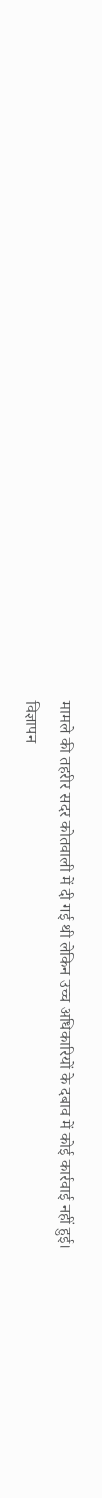मामले की तहरीर सदर कोतवाली में दी गई थी लेकिन उच्च अधिकारियों के दबाव में कोई कार्रवाई नहीं हुई।
विज्ञापन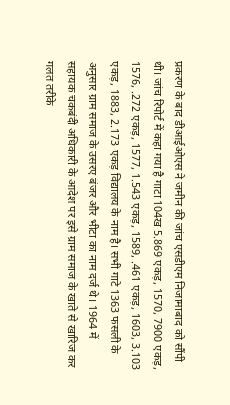प्रकरण के बाद डीआईओएस ने जमीन की जांच एसडीएम निजामाबाद को सौंपी थी। जांच रिपोर्ट में कहा गया है गाटा 104ख 5.869 एकड़, 1570, 7900 एकड़, 1576, .272 एकड़, 1577, 1.543 एकड़, 1589, .461 एकड़, 1603, 3.103 एकड़, 1883, 2.173 एकड़ विद्यालय के नाम है। सभी गाटे 1363 फसली के अनुसार ग्राम समाज के उसरए बंजर और भीटा का नाम दर्ज थे। 1964 में सहायक चकबंदी अधिकारी के आदेश पर इसे ग्राम समाज के खाते से खारिज कर गलत तरीके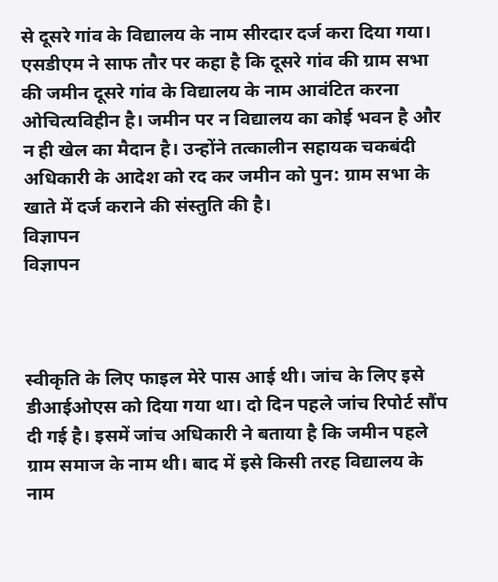से दूसरे गांव के विद्यालय के नाम सीरदार दर्ज करा दिया गया। एसडीएम ने साफ तौर पर कहा है कि दूसरे गांव की ग्राम सभा की जमीन दूसरे गांव के विद्यालय के नाम आवंटित करना ओचित्यविहीन है। जमीन पर न विद्यालय का कोई भवन है और न ही खेल का मैदान है। उन्होंने तत्कालीन सहायक चकबंदी अधिकारी के आदेश को रद कर जमीन को पुन: ग्राम सभा के खाते में दर्ज कराने की संस्तुति की है।
विज्ञापन
विज्ञापन



स्वीकृति के लिए फाइल मेरे पास आई थी। जांच के लिए इसे डीआईओएस को दिया गया था। दो दिन पहले जांच रिपोर्ट सौंप दी गई है। इसमें जांच अधिकारी ने बताया है कि जमीन पहले ग्राम समाज के नाम थी। बाद में इसे किसी तरह विद्यालय के नाम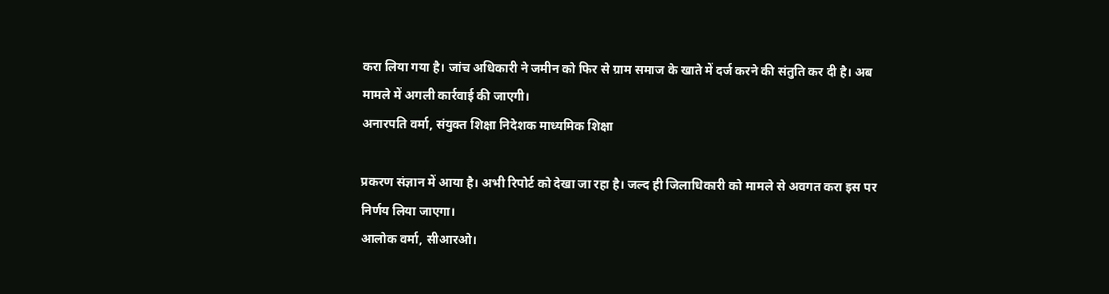करा लिया गया है। जांच अधिकारी ने जमीन को फिर से ग्राम समाज के खाते में दर्ज करने की संतुति कर दी है। अब मामले में अगली कार्रवाई की जाएगी।
अनारपति वर्मा, संयुक्त शिक्षा निदेशक माध्यमिक शिक्षा

प्रकरण संज्ञान में आया है। अभी रिपोर्ट को देखा जा रहा है। जल्द ही जिलाधिकारी को मामले से अवगत करा इस पर निर्णय लिया जाएगा।
आलोक वर्मा, सीआरओ।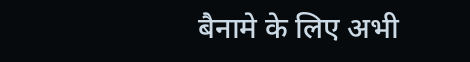बैनामे के लिए अभी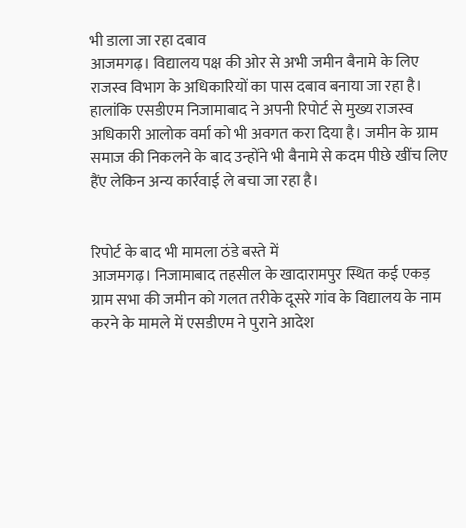भी डाला जा रहा दबाव
आजमगढ़। विद्यालय पक्ष की ओर से अभी जमीन बैनामे के लिए राजस्व विभाग के अधिकारियों का पास दबाव बनाया जा रहा है। हालांकि एसडीएम निजामाबाद ने अपनी रिपोर्ट से मुख्य राजस्व अधिकारी आलोक वर्मा को भी अवगत करा दिया है। जमीन के ग्राम समाज की निकलने के बाद उन्होंने भी बैनामे से कदम पीछे खींच लिए हैंए लेकिन अन्य कार्रवाई ले बचा जा रहा है।


रिपोर्ट के बाद भी मामला ठंडे बस्ते में
आजमगढ़। निजामाबाद तहसील के खादारामपुर स्थित कई एकड़ ग्राम सभा की जमीन को गलत तरीके दूसरे गांव के विद्यालय के नाम करने के मामले में एसडीएम ने पुराने आदेश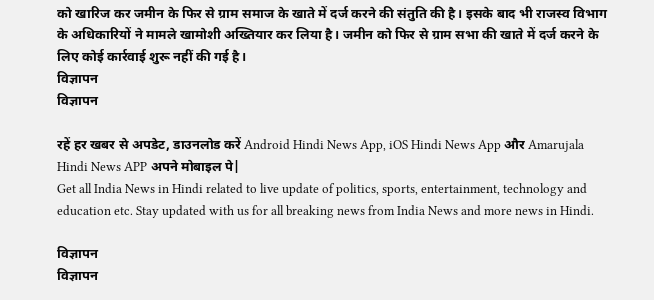को खारिज कर जमीन के फिर से ग्राम समाज के खाते में दर्ज करने की संतुति की है। इसके बाद भी राजस्व विभाग के अधिकारियों ने मामले खामोशी अख्तियार कर लिया है। जमीन को फिर से ग्राम सभा की खाते में दर्ज करने के लिए कोई कार्रवाई शुरू नहीं की गई है।
विज्ञापन
विज्ञापन

रहें हर खबर से अपडेट, डाउनलोड करें Android Hindi News App, iOS Hindi News App और Amarujala Hindi News APP अपने मोबाइल पे|
Get all India News in Hindi related to live update of politics, sports, entertainment, technology and education etc. Stay updated with us for all breaking news from India News and more news in Hindi.

विज्ञापन
विज्ञापन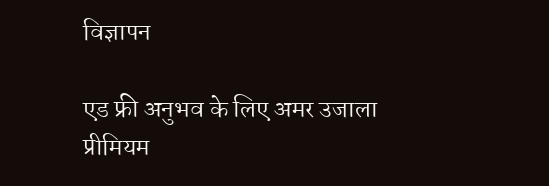विज्ञापन

एड फ्री अनुभव के लिए अमर उजाला प्रीमियम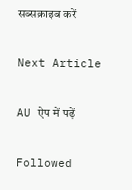सब्सक्राइब करें

Next Article

AU ऐप में पढ़ें

Followed